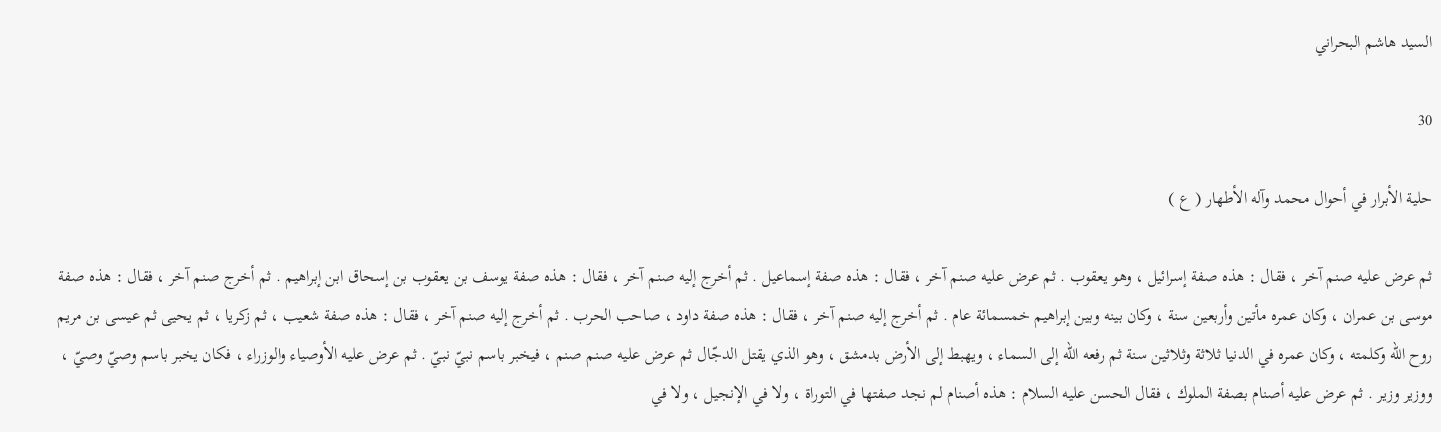السيد هاشم البحراني

30

حلية الأبرار في أحوال محمد وآله الأطهار ( ع )

ثم عرض عليه صنم آخر ، فقال : هذه صفة إسرائيل ، وهو يعقوب . ثم عرض عليه صنم آخر ، فقال : هذه صفة إسماعيل . ثم أخرج إليه صنم آخر ، فقال : هذه صفة يوسف بن يعقوب بن إسحاق ابن إبراهيم . ثم أخرج صنم آخر ، فقال : هذه صفة موسى بن عمران ، وكان عمره مأتين وأربعين سنة ، وكان بينه وبين إبراهيم خمسمائة عام . ثم أخرج إليه صنم آخر ، فقال : هذه صفة داود ، صاحب الحرب . ثم أخرج إليه صنم آخر ، فقال : هذه صفة شعيب ، ثم زكريا ، ثم يحيى ثم عيسى بن مريم روح اللّه وكلمته ، وكان عمره في الدنيا ثلاثة وثلاثين سنة ثم رفعه اللّه إلى السماء ، ويهبط إلى الأرض بدمشق ، وهو الذي يقتل الدجّال ثم عرض عليه صنم صنم ، فيخبر باسم نبيّ نبيّ . ثم عرض عليه الأوصياء والوزراء ، فكان يخبر باسم وصيّ وصيّ ، ووزير وزير . ثم عرض عليه أصنام بصفة الملوك ، فقال الحسن عليه السلام : هذه أصنام لم نجد صفتها في التوراة ، ولا في الإنجيل ، ولا في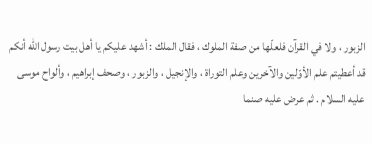الزبور ، ولا في القرآن فلعلّها من صفة الملوك ، فقال الملك : أشهد عليكم يا أهل بيت رسول اللّه أنكم قد أعطيتم علم الأوّلين والآخرين وعلم التوراة ، والإنجيل ، والزبور ، وصحف إبراهيم ، وألواح موسى عليه السلام . ثم عرض عليه صنما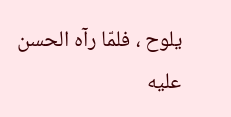يلوح ، فلمّا رآه الحسن عليه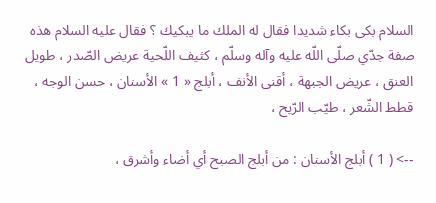السلام بكى بكاء شديدا فقال له الملك ما يبكيك ؟ فقال عليه السلام هذه صفة جدّي صلّى اللّه عليه وآله وسلّم ، كثيف اللّحية عريض الصّدر ، طويل العنق ، عريض الجبهة ، أقنى الأنف ، أبلج « 1 » الأسنان ، حسن الوجه ، قطط الشّعر ، طيّب الرّيح ،

--> ( 1 ) أبلج الأسنان : من أبلج الصبح أي أضاء وأشرق ،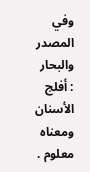وفي المصدر والبحار : أفلج الأسنان ومعناه معلوم .